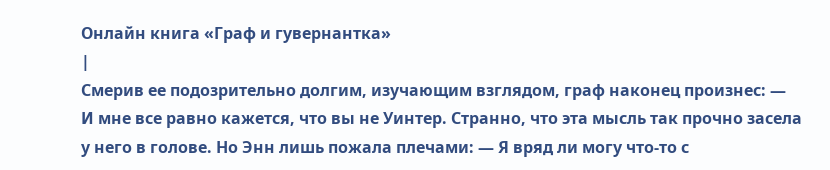Онлайн книга «Граф и гувернантка»
|
Смерив ее подозрительно долгим, изучающим взглядом, граф наконец произнес: — И мне все равно кажется, что вы не Уинтер. Странно, что эта мысль так прочно засела у него в голове. Но Энн лишь пожала плечами: — Я вряд ли могу что-то с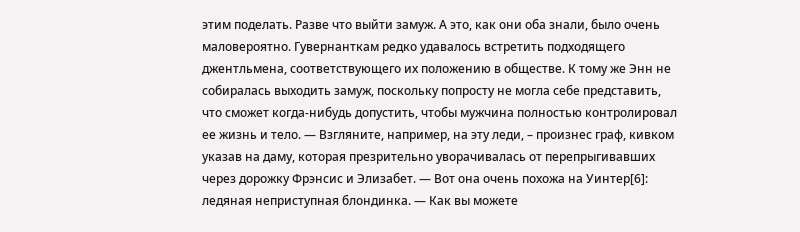этим поделать. Разве что выйти замуж. А это, как они оба знали, было очень маловероятно. Гувернанткам редко удавалось встретить подходящего джентльмена, соответствующего их положению в обществе. К тому же Энн не собиралась выходить замуж, поскольку попросту не могла себе представить, что сможет когда-нибудь допустить, чтобы мужчина полностью контролировал ее жизнь и тело. — Взгляните, например, на эту леди, – произнес граф, кивком указав на даму, которая презрительно уворачивалась от перепрыгивавших через дорожку Фрэнсис и Элизабет. — Вот она очень похожа на Уинтер[6]: ледяная неприступная блондинка. — Как вы можете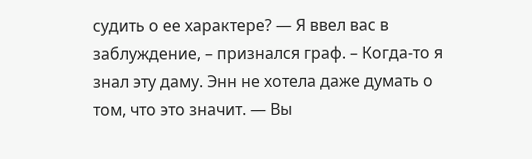судить о ее характере? — Я ввел вас в заблуждение, – признался граф. – Когда-то я знал эту даму. Энн не хотела даже думать о том, что это значит. — Вы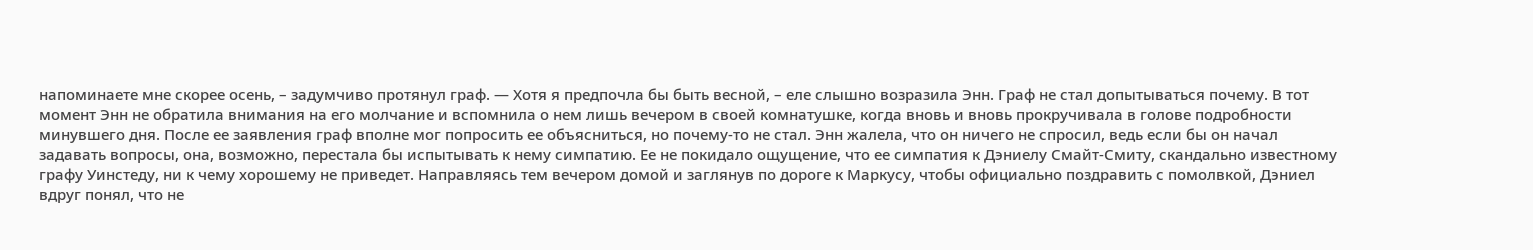напоминаете мне скорее осень, – задумчиво протянул граф. — Хотя я предпочла бы быть весной, – еле слышно возразила Энн. Граф не стал допытываться почему. В тот момент Энн не обратила внимания на его молчание и вспомнила о нем лишь вечером в своей комнатушке, когда вновь и вновь прокручивала в голове подробности минувшего дня. После ее заявления граф вполне мог попросить ее объясниться, но почему-то не стал. Энн жалела, что он ничего не спросил, ведь если бы он начал задавать вопросы, она, возможно, перестала бы испытывать к нему симпатию. Ее не покидало ощущение, что ее симпатия к Дэниелу Смайт-Смиту, скандально известному графу Уинстеду, ни к чему хорошему не приведет. Направляясь тем вечером домой и заглянув по дороге к Маркусу, чтобы официально поздравить с помолвкой, Дэниел вдруг понял, что не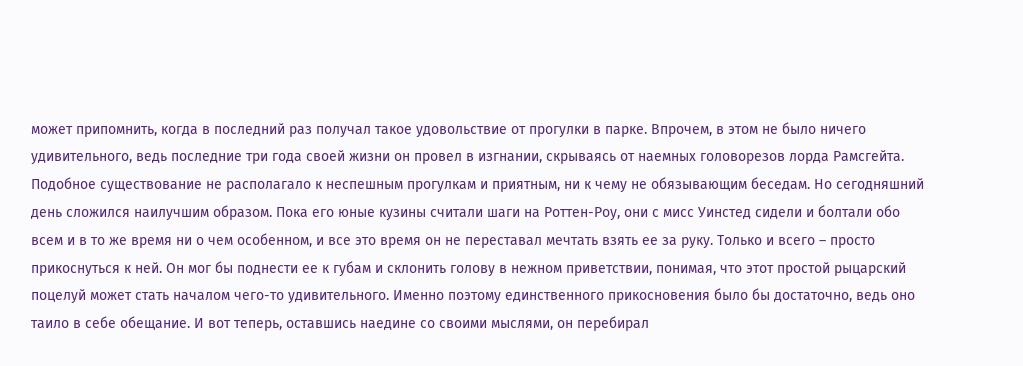может припомнить, когда в последний раз получал такое удовольствие от прогулки в парке. Впрочем, в этом не было ничего удивительного, ведь последние три года своей жизни он провел в изгнании, скрываясь от наемных головорезов лорда Рамсгейта. Подобное существование не располагало к неспешным прогулкам и приятным, ни к чему не обязывающим беседам. Но сегодняшний день сложился наилучшим образом. Пока его юные кузины считали шаги на Роттен-Роу, они с мисс Уинстед сидели и болтали обо всем и в то же время ни о чем особенном, и все это время он не переставал мечтать взять ее за руку. Только и всего – просто прикоснуться к ней. Он мог бы поднести ее к губам и склонить голову в нежном приветствии, понимая, что этот простой рыцарский поцелуй может стать началом чего-то удивительного. Именно поэтому единственного прикосновения было бы достаточно, ведь оно таило в себе обещание. И вот теперь, оставшись наедине со своими мыслями, он перебирал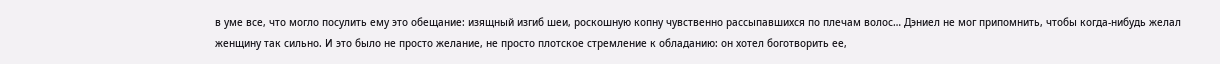в уме все, что могло посулить ему это обещание: изящный изгиб шеи, роскошную копну чувственно рассыпавшихся по плечам волос… Дэниел не мог припомнить, чтобы когда-нибудь желал женщину так сильно. И это было не просто желание, не просто плотское стремление к обладанию: он хотел боготворить ее,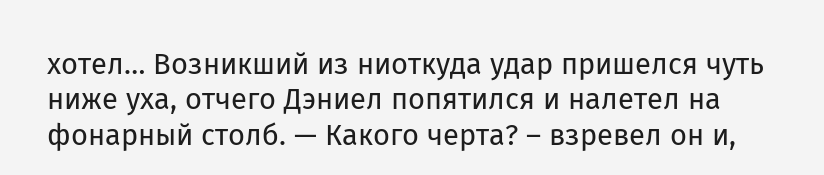хотел… Возникший из ниоткуда удар пришелся чуть ниже уха, отчего Дэниел попятился и налетел на фонарный столб. — Какого черта? – взревел он и,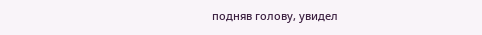подняв голову, увидел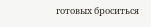готовых броситься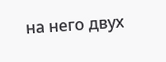на него двух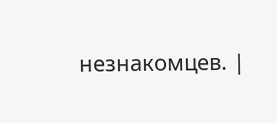незнакомцев. |